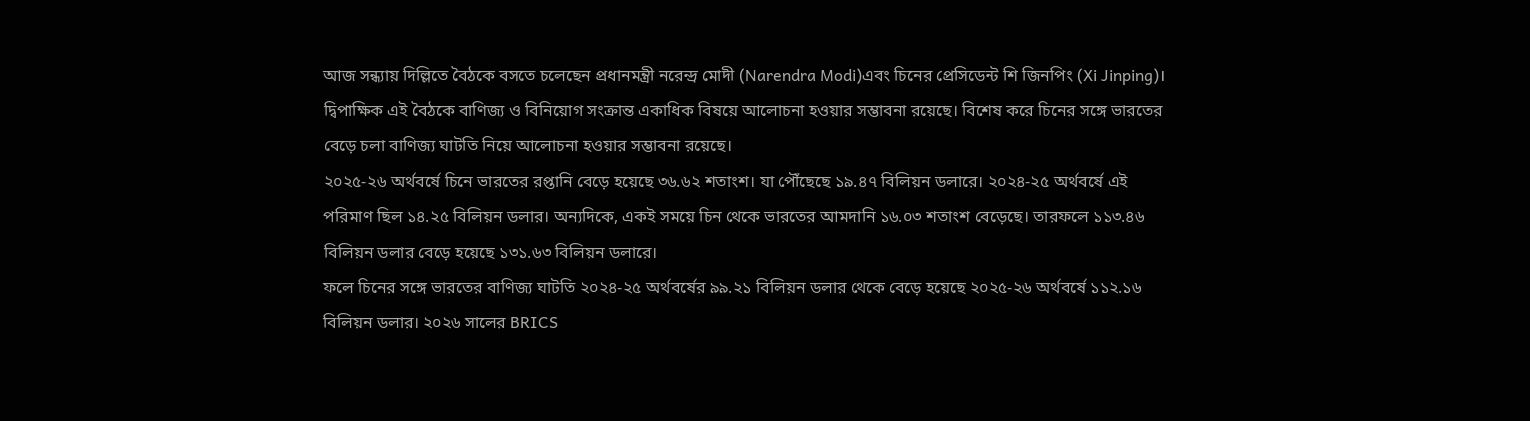আজ সন্ধ্যায় দিল্লিতে বৈঠকে বসতে চলেছেন প্রধানমন্ত্রী নরেন্দ্র মোদী (Narendra Modi)এবং চিনের প্রেসিডেন্ট শি জিনপিং (Xi Jinping)। দ্বিপাক্ষিক এই বৈঠকে বাণিজ্য ও বিনিয়োগ সংক্রান্ত একাধিক বিষয়ে আলোচনা হওয়ার সম্ভাবনা রয়েছে। বিশেষ করে চিনের সঙ্গে ভারতের বেড়ে চলা বাণিজ্য ঘাটতি নিয়ে আলোচনা হওয়ার সম্ভাবনা রয়েছে।
২০২৫-২৬ অর্থবর্ষে চিনে ভারতের রপ্তানি বেড়ে হয়েছে ৩৬.৬২ শতাংশ। যা পৌঁছেছে ১৯.৪৭ বিলিয়ন ডলারে। ২০২৪-২৫ অর্থবর্ষে এই পরিমাণ ছিল ১৪.২৫ বিলিয়ন ডলার। অন্যদিকে, একই সময়ে চিন থেকে ভারতের আমদানি ১৬.০৩ শতাংশ বেড়েছে। তারফলে ১১৩.৪৬ বিলিয়ন ডলার বেড়ে হয়েছে ১৩১.৬৩ বিলিয়ন ডলারে।
ফলে চিনের সঙ্গে ভারতের বাণিজ্য ঘাটতি ২০২৪-২৫ অর্থবর্ষের ৯৯.২১ বিলিয়ন ডলার থেকে বেড়ে হয়েছে ২০২৫-২৬ অর্থবর্ষে ১১২.১৬ বিলিয়ন ডলার। ২০২৬ সালের BRICS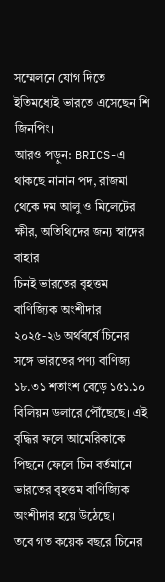সম্মেলনে যোগ দিতে ইতিমধ্যেই ভারতে এসেছেন শি জিনপিং।
আরও পড়ুন: BRICS-এ থাকছে নানান পদ, রাজমা থেকে দম আলু ও মিলেটের ক্ষীর, অতিথিদের জন্য স্বাদের বাহার
চিনই ভারতের বৃহত্তম বাণিজ্যিক অংশীদার
২০২৫-২৬ অর্থবর্ষে চিনের সঙ্গে ভারতের পণ্য বাণিজ্য ১৮.৩১ শতাংশ বেড়ে ১৫১.১০ বিলিয়ন ডলারে পৌঁছেছে। এই বৃদ্ধির ফলে আমেরিকাকে পিছনে ফেলে চিন বর্তমানে ভারতের বৃহত্তম বাণিজ্যিক অংশীদার হয়ে উঠেছে।
তবে গত কয়েক বছরে চিনের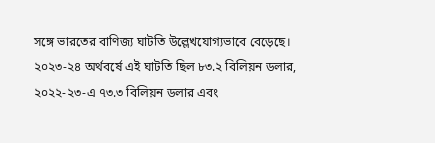সঙ্গে ভারতের বাণিজ্য ঘাটতি উল্লেখযোগ্যভাবে বেড়েছে। ২০২৩-২৪ অর্থবর্ষে এই ঘাটতি ছিল ৮৩.২ বিলিয়ন ডলার, ২০২২-২৩-এ ৭৩.৩ বিলিয়ন ডলার এবং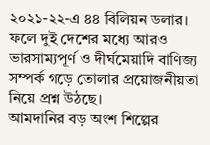২০২১-২২-এ ৪৪ বিলিয়ন ডলার। ফলে দুই দেশের মধ্যে আরও ভারসাম্যপূর্ণ ও দীর্ঘমেয়াদি বাণিজ্য সম্পর্ক গড়ে তোলার প্রয়োজনীয়তা নিয়ে প্রশ্ন উঠছে।
আমদানির বড় অংশ শিল্পের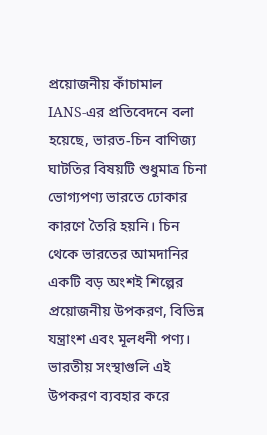প্রয়োজনীয় কাঁচামাল
IANS-এর প্রতিবেদনে বলা হয়েছে, ভারত-চিন বাণিজ্য ঘাটতির বিষয়টি শুধুমাত্র চিনা ভোগ্যপণ্য ভারতে ঢোকার কারণে তৈরি হয়নি। চিন থেকে ভারতের আমদানির একটি বড় অংশই শিল্পের প্রয়োজনীয় উপকরণ, বিভিন্ন যন্ত্রাংশ এবং মূলধনী পণ্য। ভারতীয় সংস্থাগুলি এই উপকরণ ব্যবহার করে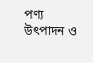পণ্য উৎপাদন ও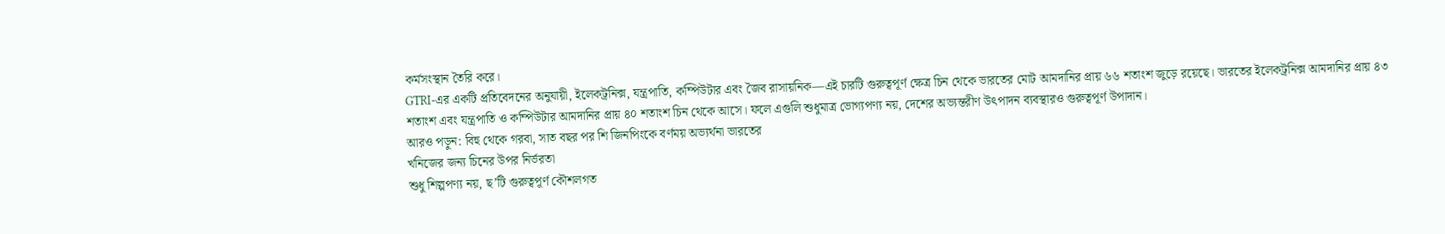কর্মসংস্থান তৈরি করে।
GTRI-এর একটি প্রতিবেদনের অনুযায়ী, ইলেকট্রনিক্স, যন্ত্রপাতি, কম্পিউটার এবং জৈব রাসায়নিক—এই চারটি গুরুত্বপূর্ণ ক্ষেত্র চিন থেকে ভারতের মোট আমদানির প্রায় ৬৬ শতাংশ জুড়ে রয়েছে। ভারতের ইলেকট্রনিক্স আমদানির প্রায় ৪৩ শতাংশ এবং যন্ত্রপাতি ও কম্পিউটার আমদানির প্রায় ৪০ শতাংশ চিন থেকে আসে। ফলে এগুলি শুধুমাত্র ভোগ্যপণ্য নয়, দেশের অভ্যন্তরীণ উৎপাদন ব্যবস্থারও গুরুত্বপূর্ণ উপাদান।
আরও পড়ুন: বিহু থেকে গরবা, সাত বছর পর শি জিনপিংকে বর্ণময় অভ্যর্থনা ভারতের
খনিজের জন্য চিনের উপর নির্ভরতা
শুধু শিল্পপণ্য নয়, ছ’টি গুরুত্বপূর্ণ কৌশলগত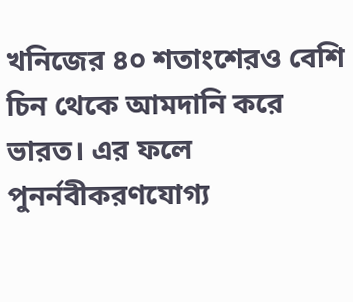খনিজের ৪০ শতাংশেরও বেশি চিন থেকে আমদানি করে ভারত। এর ফলে পুনর্নবীকরণযোগ্য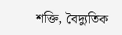শক্তি, বৈদ্যুতিক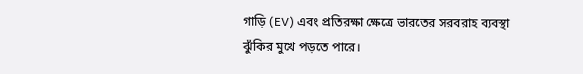গাড়ি (EV) এবং প্রতিরক্ষা ক্ষেত্রে ভারতের সরবরাহ ব্যবস্থা ঝুঁকির মুখে পড়তে পারে।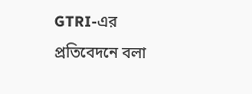GTRI-এর প্রতিবেদনে বলা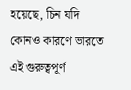হয়েছে, চিন যদি কোনও কারণে ভারতে এই গুরুত্বপূর্ণ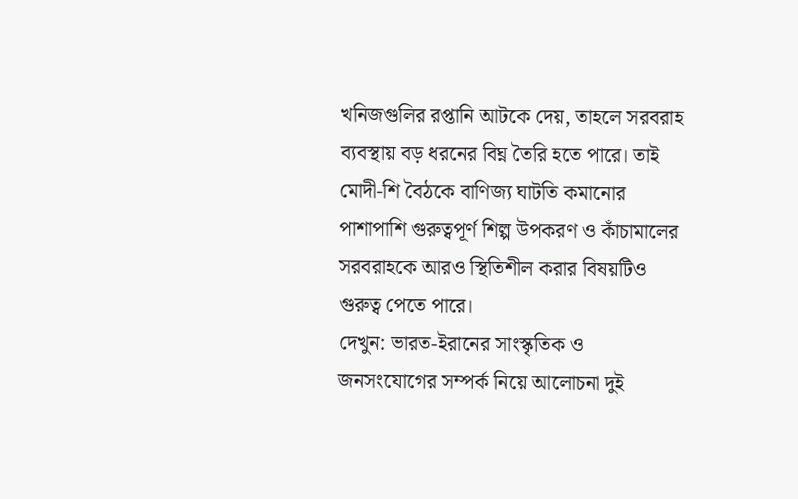খনিজগুলির রপ্তানি আটকে দেয়, তাহলে সরবরাহ ব্যবস্থায় বড় ধরনের বিঘ্ন তৈরি হতে পারে। তাই মোদী-শি বৈঠকে বাণিজ্য ঘাটতি কমানোর পাশাপাশি গুরুত্বপূর্ণ শিল্প উপকরণ ও কাঁচামালের সরবরাহকে আরও স্থিতিশীল করার বিষয়টিও গুরুত্ব পেতে পারে।
দেখুন: ভারত-ইরানের সাংস্কৃতিক ও জনসংযোগের সম্পর্ক নিয়ে আলোচনা দুই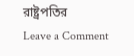রাষ্ট্রপতির
Leave a Comment